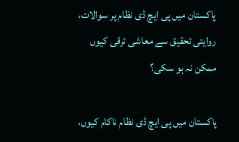پاکستان میں پی ایچ ڈی نظام پر سوالات، روایتی تحقیق سے معاشی ترقی کیوں ممکن نہ ہو سکی؟

پاکستان میں پی ایچ ڈی نظام ناکام کیوں،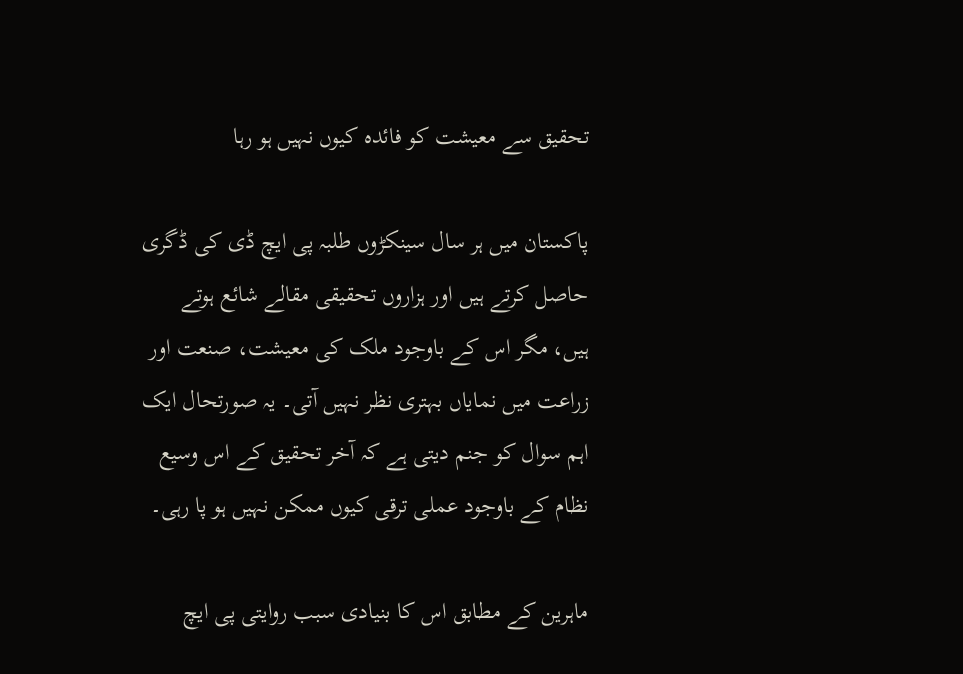تحقیق سے معیشت کو فائدہ کیوں نہیں ہو رہا

پاکستان میں ہر سال سینکڑوں طلبہ پی ایچ ڈی کی ڈگری حاصل کرتے ہیں اور ہزاروں تحقیقی مقالے شائع ہوتے ہیں، مگر اس کے باوجود ملک کی معیشت، صنعت اور زراعت میں نمایاں بہتری نظر نہیں آتی۔ یہ صورتحال ایک اہم سوال کو جنم دیتی ہے کہ آخر تحقیق کے اس وسیع نظام کے باوجود عملی ترقی کیوں ممکن نہیں ہو پا رہی۔

ماہرین کے مطابق اس کا بنیادی سبب روایتی پی ایچ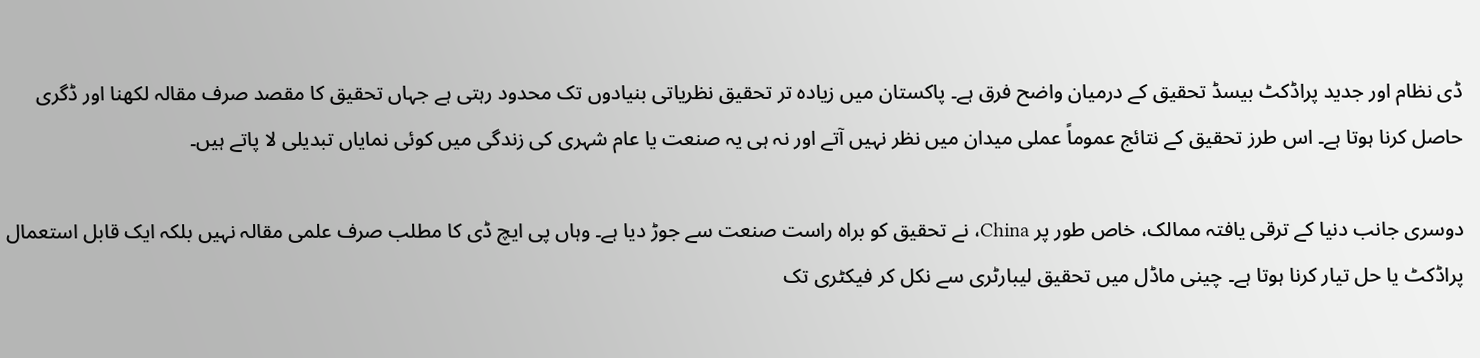ڈی نظام اور جدید پراڈکٹ بیسڈ تحقیق کے درمیان واضح فرق ہے۔ پاکستان میں زیادہ تر تحقیق نظریاتی بنیادوں تک محدود رہتی ہے جہاں تحقیق کا مقصد صرف مقالہ لکھنا اور ڈگری حاصل کرنا ہوتا ہے۔ اس طرز تحقیق کے نتائج عموماً عملی میدان میں نظر نہیں آتے اور نہ ہی یہ صنعت یا عام شہری کی زندگی میں کوئی نمایاں تبدیلی لا پاتے ہیں۔

دوسری جانب دنیا کے ترقی یافتہ ممالک، خاص طور پر China، نے تحقیق کو براہ راست صنعت سے جوڑ دیا ہے۔ وہاں پی ایچ ڈی کا مطلب صرف علمی مقالہ نہیں بلکہ ایک قابل استعمال پراڈکٹ یا حل تیار کرنا ہوتا ہے۔ چینی ماڈل میں تحقیق لیبارٹری سے نکل کر فیکٹری تک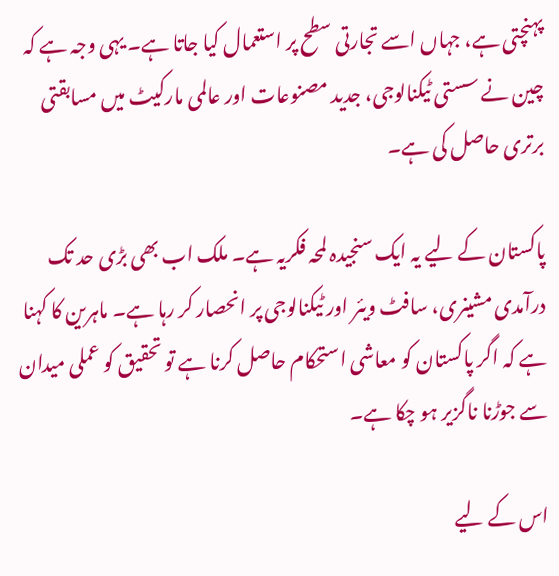پہنچتی ہے، جہاں اسے تجارتی سطح پر استعمال کیا جاتا ہے۔ یہی وجہ ہے کہ چین نے سستی ٹیکنالوجی، جدید مصنوعات اور عالمی مارکیٹ میں مسابقتی برتری حاصل کی ہے۔

پاکستان کے لیے یہ ایک سنجیدہ لمحہ فکریہ ہے۔ ملک اب بھی بڑی حد تک درآمدی مشینری، سافٹ ویئر اور ٹیکنالوجی پر انحصار کر رہا ہے۔ ماہرین کا کہنا ہے کہ اگر پاکستان کو معاشی استحکام حاصل کرنا ہے تو تحقیق کو عملی میدان سے جوڑنا ناگزیر ہو چکا ہے۔

اس کے لیے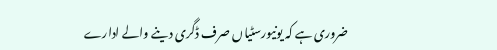ضروری ہے کہ یونیورسٹیاں صرف ڈگری دینے والے ادارے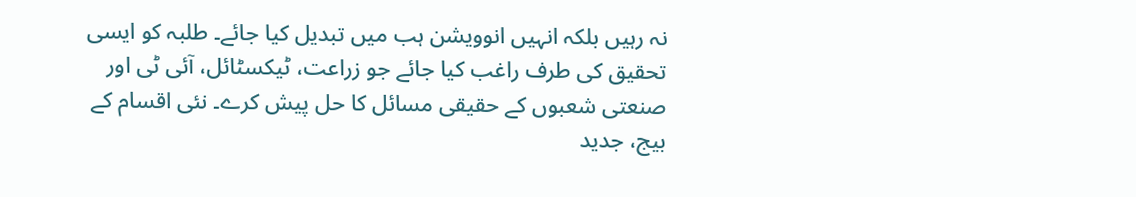نہ رہیں بلکہ انہیں انوویشن ہب میں تبدیل کیا جائے۔ طلبہ کو ایسی تحقیق کی طرف راغب کیا جائے جو زراعت، ٹیکسٹائل، آئی ٹی اور صنعتی شعبوں کے حقیقی مسائل کا حل پیش کرے۔ نئی اقسام کے بیج، جدید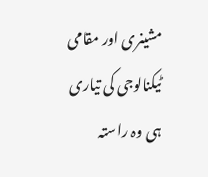مشینری اور مقامی ٹیکنالوجی کی تیاری ہی وہ راستہ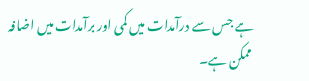ہے جس سے درآمدات میں کمی اور برآمدات میں اضافہ ممکن ہے۔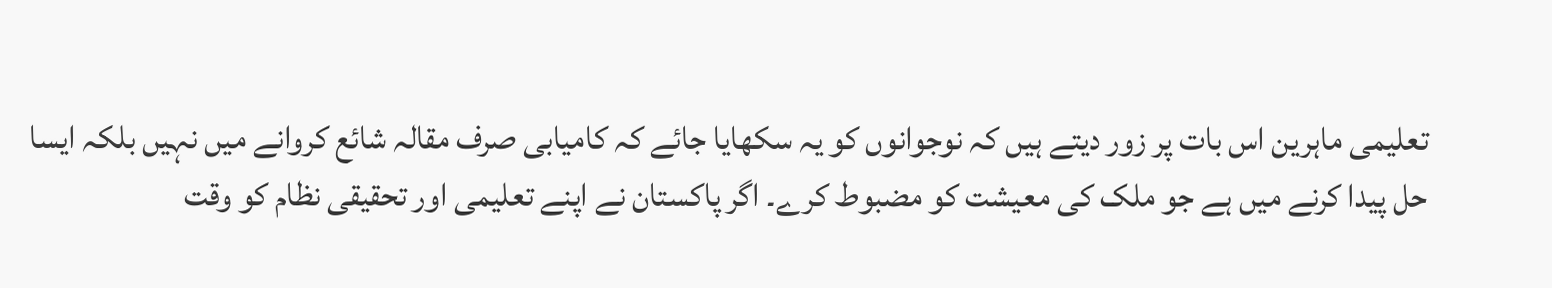تعلیمی ماہرین اس بات پر زور دیتے ہیں کہ نوجوانوں کو یہ سکھایا جائے کہ کامیابی صرف مقالہ شائع کروانے میں نہیں بلکہ ایسا حل پیدا کرنے میں ہے جو ملک کی معیشت کو مضبوط کرے۔ اگر پاکستان نے اپنے تعلیمی اور تحقیقی نظام کو وقت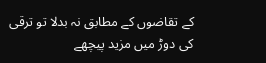کے تقاضوں کے مطابق نہ بدلا تو ترقی کی دوڑ میں مزید پیچھے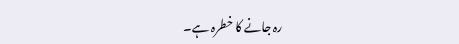رہ جانے کا خطرہ ہے۔